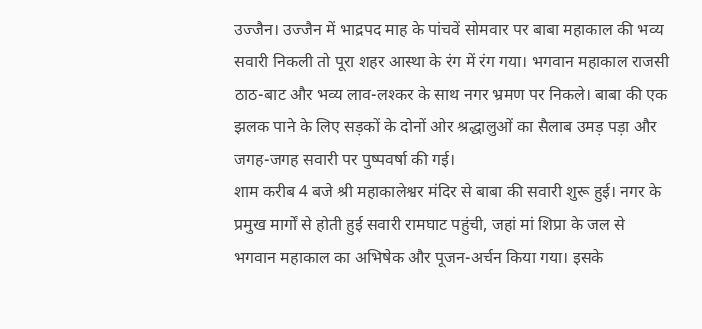उज्जैन। उज्जैन में भाद्रपद माह के पांचवें सोमवार पर बाबा महाकाल की भव्य सवारी निकली तो पूरा शहर आस्था के रंग में रंग गया। भगवान महाकाल राजसी ठाठ-बाट और भव्य लाव-लश्कर के साथ नगर भ्रमण पर निकले। बाबा की एक झलक पाने के लिए सड़कों के दोनों ओर श्रद्धालुओं का सैलाब उमड़ पड़ा और जगह-जगह सवारी पर पुष्पवर्षा की गई।
शाम करीब 4 बजे श्री महाकालेश्वर मंदिर से बाबा की सवारी शुरू हुई। नगर के प्रमुख मार्गों से होती हुई सवारी रामघाट पहुंची, जहां मां शिप्रा के जल से भगवान महाकाल का अभिषेक और पूजन-अर्चन किया गया। इसके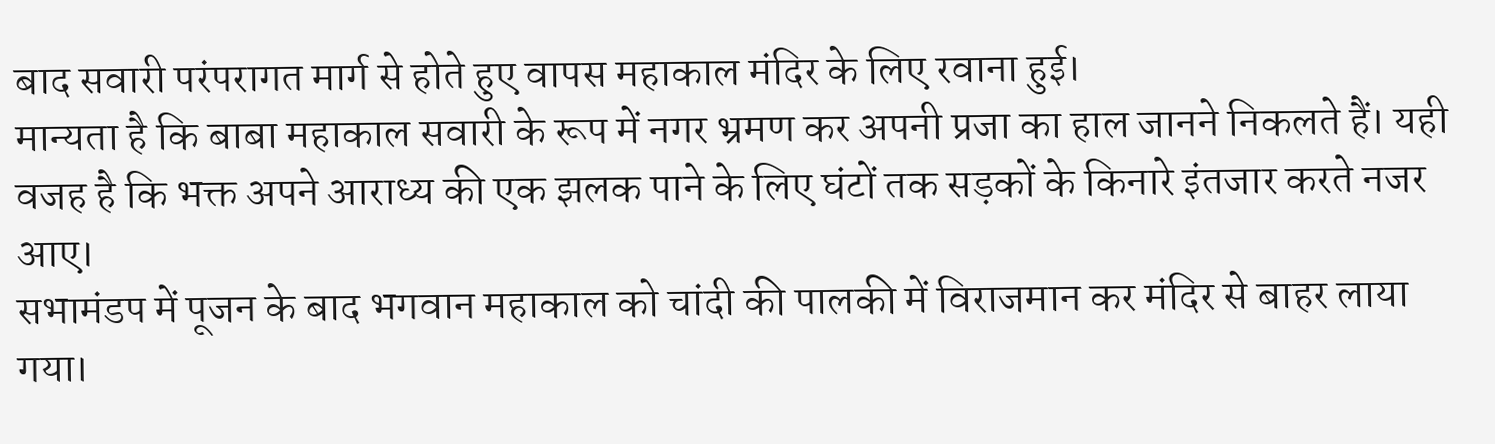बाद सवारी परंपरागत मार्ग से होते हुए वापस महाकाल मंदिर के लिए रवाना हुई।
मान्यता है कि बाबा महाकाल सवारी के रूप में नगर भ्रमण कर अपनी प्रजा का हाल जानने निकलते हैं। यही वजह है कि भक्त अपने आराध्य की एक झलक पाने के लिए घंटों तक सड़कों के किनारे इंतजार करते नजर आए।
सभामंडप में पूजन के बाद भगवान महाकाल को चांदी की पालकी में विराजमान कर मंदिर से बाहर लाया गया।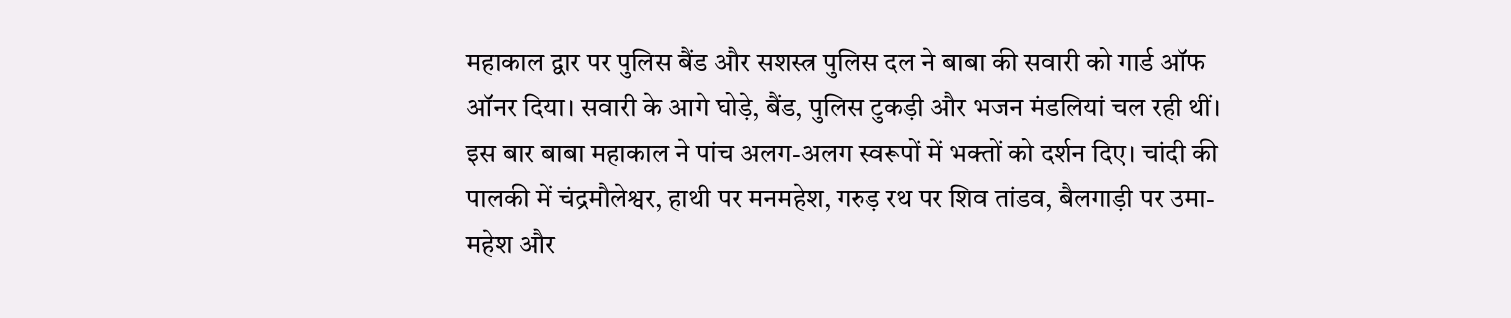महाकाल द्वार पर पुलिस बैंड और सशस्त्र पुलिस दल ने बाबा की सवारी को गार्ड ऑफ ऑनर दिया। सवारी के आगे घोड़े, बैंड, पुलिस टुकड़ी और भजन मंडलियां चल रही थीं।
इस बार बाबा महाकाल ने पांच अलग-अलग स्वरूपों में भक्तों को दर्शन दिए। चांदी की पालकी में चंद्रमौलेश्वर, हाथी पर मनमहेश, गरुड़ रथ पर शिव तांडव, बैलगाड़ी पर उमा-महेश और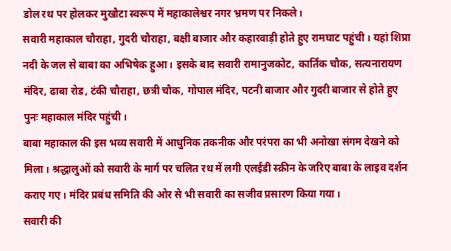डोल रथ पर होलकर मुखौटा स्वरूप में महाकालेश्वर नगर भ्रमण पर निकले।
सवारी महाकाल चौराहा, गुदरी चौराहा, बक्षी बाजार और कहारवाड़ी होते हुए रामघाट पहुंची। यहां शिप्रा नदी के जल से बाबा का अभिषेक हुआ। इसके बाद सवारी रामानुजकोट, कार्तिक चौक, सत्यनारायण मंदिर, ढाबा रोड, टंकी चौराहा, छत्री चौक, गोपाल मंदिर, पटनी बाजार और गुदरी बाजार से होते हुए पुनः महाकाल मंदिर पहुंची।
बाबा महाकाल की इस भव्य सवारी में आधुनिक तकनीक और परंपरा का भी अनोखा संगम देखने को मिला। श्रद्धालुओं को सवारी के मार्ग पर चलित रथ में लगी एलईडी स्क्रीन के जरिए बाबा के लाइव दर्शन कराए गए। मंदिर प्रबंध समिति की ओर से भी सवारी का सजीव प्रसारण किया गया।
सवारी की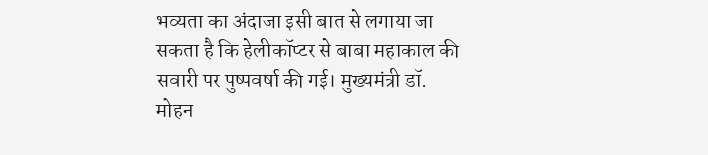भव्यता का अंदाजा इसी बात से लगाया जा सकता है कि हेलीकॉप्टर से बाबा महाकाल की सवारी पर पुष्पवर्षा की गई। मुख्यमंत्री डॉ. मोहन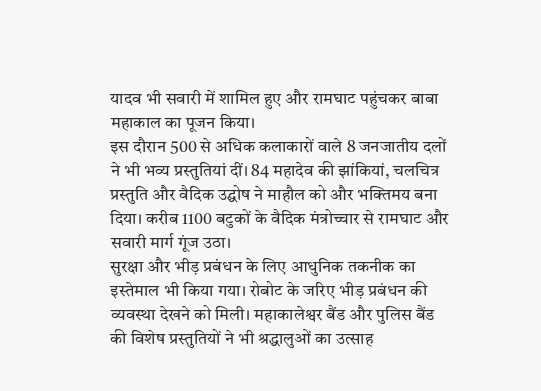यादव भी सवारी में शामिल हुए और रामघाट पहुंचकर बाबा महाकाल का पूजन किया।
इस दौरान 500 से अधिक कलाकारों वाले 8 जनजातीय दलों ने भी भव्य प्रस्तुतियां दीं। 84 महादेव की झांकियां, चलचित्र प्रस्तुति और वैदिक उद्घोष ने माहौल को और भक्तिमय बना दिया। करीब 1100 बटुकों के वैदिक मंत्रोच्चार से रामघाट और सवारी मार्ग गूंज उठा।
सुरक्षा और भीड़ प्रबंधन के लिए आधुनिक तकनीक का इस्तेमाल भी किया गया। रोबोट के जरिए भीड़ प्रबंधन की व्यवस्था देखने को मिली। महाकालेश्वर बैंड और पुलिस बैंड की विशेष प्रस्तुतियों ने भी श्रद्धालुओं का उत्साह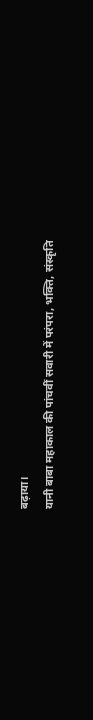बढ़ाया।
यानी बाबा महाकाल की पांचवीं सवारी में परंपरा, भक्ति, संस्कृति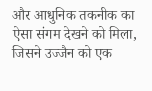और आधुनिक तकनीक का ऐसा संगम देखने को मिला, जिसने उज्जैन को एक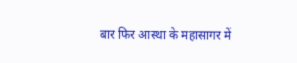बार फिर आस्था के महासागर में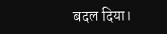बदल दिया।